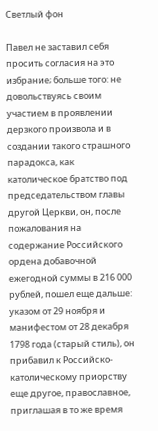Светлый фон

Павел не заставил себя просить согласия на это избрание; больше того: не довольствуясь своим участием в проявлении дерзкого произвола и в создании такого страшного парадокса, как католическое братство под председательством главы другой Церкви, он, после пожалования на содержание Российского ордена добавочной ежегодной суммы в 216 000 рублей, пошел еще дальше: указом от 29 ноября и манифестом от 28 декабря 1798 года (старый стиль), он прибавил к Российско-католическому приорству еще другое, православное, приглашая в то же время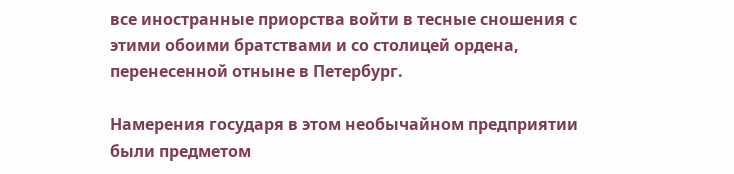все иностранные приорства войти в тесные сношения с этими обоими братствами и со столицей ордена, перенесенной отныне в Петербург.

Намерения государя в этом необычайном предприятии были предметом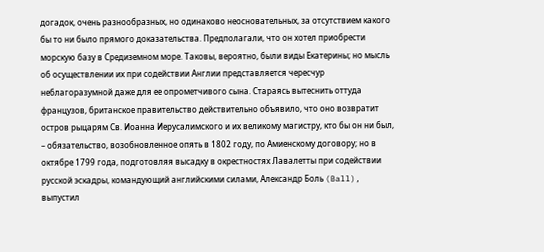догадок, очень разнообразных, но одинаково неосновательных, за отсутствием какого бы то ни было прямого доказательства. Предполагали, что он хотел приобрести морскую базу в Средиземном море. Таковы, вероятно, были виды Екатерины; но мысль об осуществлении их при содействии Англии представляется чересчур неблагоразумной даже для ее опрометчивого сына. Стараясь вытеснить оттуда французов, британское правительство действительно объявило, что оно возвратит остров рыцарям Св. Иоанна Иерусалимского и их великому магистру, кто бы он ни был, – обязательство, возобновленное опять в 1802 году, по Амиенскому договору; но в октябре 1799 года, подготовляя высадку в окрестностях Лавалетты при содействии русской эскадры, командующий английскими силами, Александр Боль (Ball), выпустил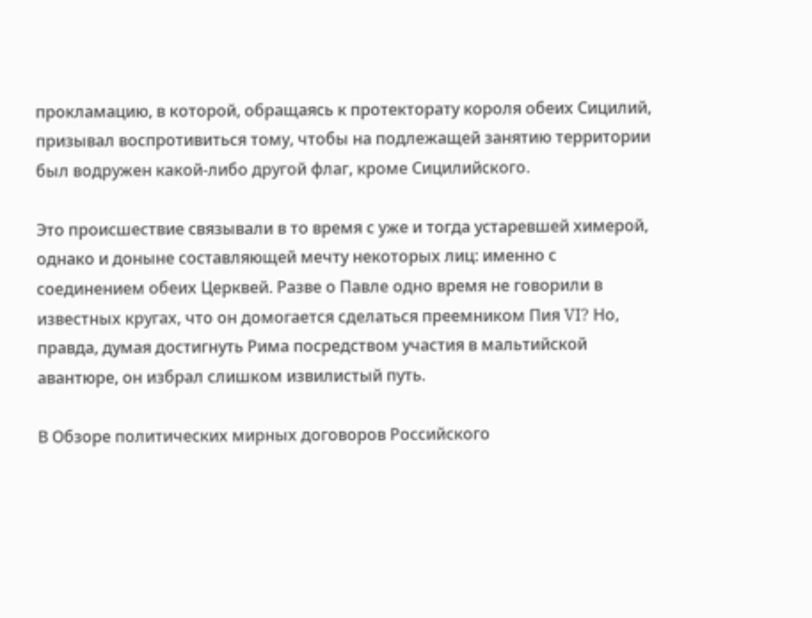прокламацию, в которой, обращаясь к протекторату короля обеих Сицилий, призывал воспротивиться тому, чтобы на подлежащей занятию территории был водружен какой-либо другой флаг, кроме Сицилийского.

Это происшествие связывали в то время с уже и тогда устаревшей химерой, однако и доныне составляющей мечту некоторых лиц: именно с соединением обеих Церквей. Разве о Павле одно время не говорили в известных кругах, что он домогается сделаться преемником Пия VI? Но, правда, думая достигнуть Рима посредством участия в мальтийской авантюре, он избрал слишком извилистый путь.

В Обзоре политических мирных договоров Российского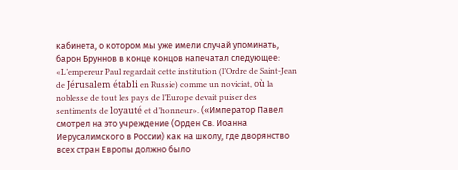кабинета, о котором мы уже имели случай упоминать, барон Бруннов в конце концов напечатал следующее: «L’empereur Paul regardait cette institution (l’Ordre de Saint-Jean de Jérusalem établi en Russie) comme un noviciat, où la noblesse de tout les pays de l’Europe devait puiser des sentiments de loyauté et d’honneur». («Император Павел смотрел на это учреждение (Орден Св. Иоанна Иерусалимского в России) как на школу, где дворянство всех стран Европы должно было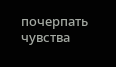почерпать чувства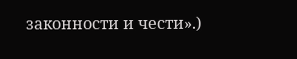законности и чести».)